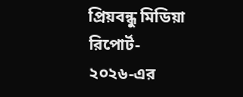প্রিয়বন্ধু মিডিয়া রিপোর্ট-
২০২৬-এর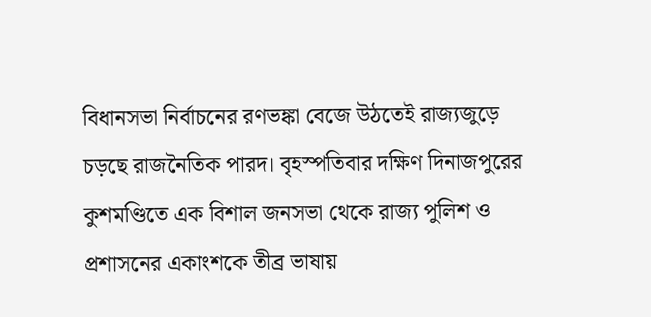বিধানসভা নির্বাচনের রণভঙ্কা বেজে উঠতেই রাজ্যজুড়ে চড়ছে রাজনৈতিক পারদ। বৃহস্পতিবার দক্ষিণ দিনাজপুরের কুশমণ্ডিতে এক বিশাল জনসভা থেকে রাজ্য পুলিশ ও প্রশাসনের একাংশকে তীব্র ভাষায়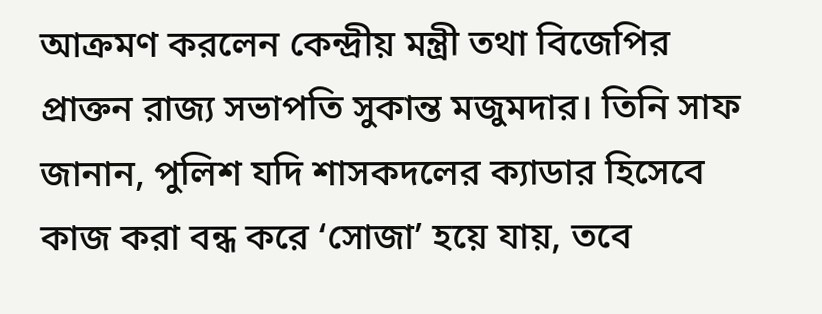আক্রমণ করলেন কেন্দ্রীয় মন্ত্রী তথা বিজেপির প্রাক্তন রাজ্য সভাপতি সুকান্ত মজুমদার। তিনি সাফ জানান, পুলিশ যদি শাসকদলের ক্যাডার হিসেবে কাজ করা বন্ধ করে ‘সোজা’ হয়ে যায়, তবে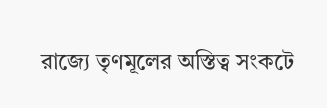রাজ্যে তৃণমূলের অস্তিত্ব সংকটে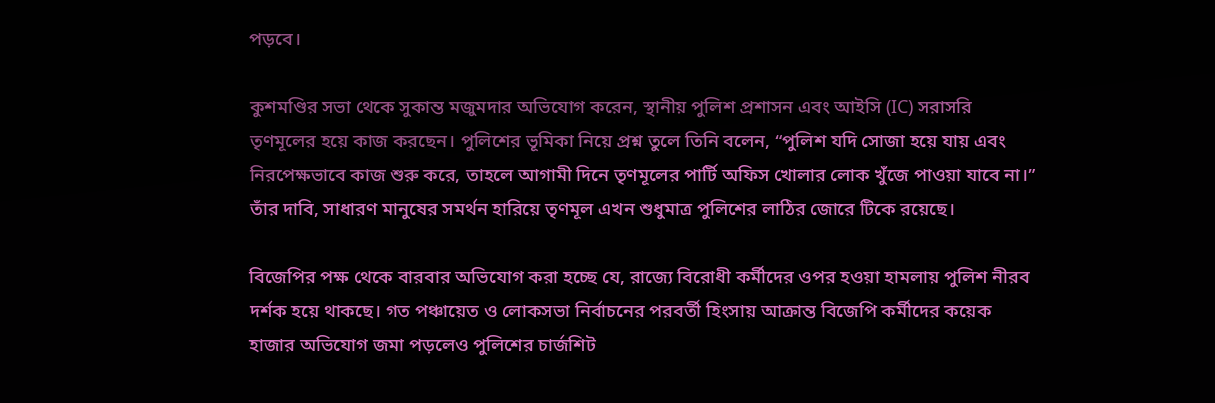পড়বে।

কুশমণ্ডির সভা থেকে সুকান্ত মজুমদার অভিযোগ করেন, স্থানীয় পুলিশ প্রশাসন এবং আইসি (IC) সরাসরি তৃণমূলের হয়ে কাজ করছেন। পুলিশের ভূমিকা নিয়ে প্রশ্ন তুলে তিনি বলেন, “পুলিশ যদি সোজা হয়ে যায় এবং নিরপেক্ষভাবে কাজ শুরু করে, তাহলে আগামী দিনে তৃণমূলের পার্টি অফিস খোলার লোক খুঁজে পাওয়া যাবে না।” তাঁর দাবি, সাধারণ মানুষের সমর্থন হারিয়ে তৃণমূল এখন শুধুমাত্র পুলিশের লাঠির জোরে টিকে রয়েছে।

বিজেপির পক্ষ থেকে বারবার অভিযোগ করা হচ্ছে যে, রাজ্যে বিরোধী কর্মীদের ওপর হওয়া হামলায় পুলিশ নীরব দর্শক হয়ে থাকছে। গত পঞ্চায়েত ও লোকসভা নির্বাচনের পরবর্তী হিংসায় আক্রান্ত বিজেপি কর্মীদের কয়েক হাজার অভিযোগ জমা পড়লেও পুলিশের চার্জশিট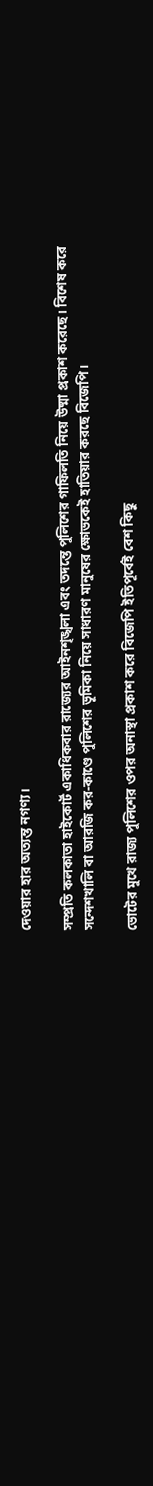দেওয়ার হার অত্যন্ত নগণ্য।

সম্প্রতি কলকাতা হাইকোর্ট একাধিকবার রাজ্যের আইনশৃঙ্খলা এবং তদন্তে পুলিশের গাফিলতি নিয়ে উষ্মা প্রকাশ করেছে। বিশেষ করে সন্দেশখালি বা আরজি কর-কাণ্ডে পুলিশের ভূমিকা নিয়ে সাধারণ মানুষের ক্ষোভকেই হাতিয়ার করছে বিজেপি।

ভোটের মুখে রাজ্য পুলিশের ওপর অনাস্থা প্রকাশ করে বিজেপি ইতিপূর্বেই বেশ কিছু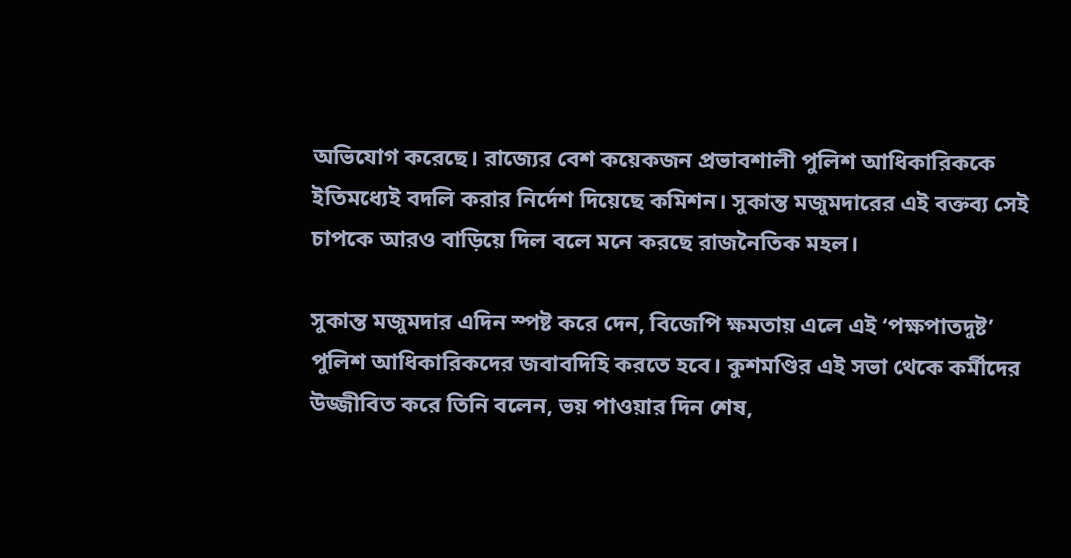অভিযোগ করেছে। রাজ্যের বেশ কয়েকজন প্রভাবশালী পুলিশ আধিকারিককে ইতিমধ্যেই বদলি করার নির্দেশ দিয়েছে কমিশন। সুকান্ত মজুমদারের এই বক্তব্য সেই চাপকে আরও বাড়িয়ে দিল বলে মনে করছে রাজনৈতিক মহল।

সুকান্ত মজুমদার এদিন স্পষ্ট করে দেন, বিজেপি ক্ষমতায় এলে এই ‘পক্ষপাতদুষ্ট’ পুলিশ আধিকারিকদের জবাবদিহি করতে হবে। কুশমণ্ডির এই সভা থেকে কর্মীদের উজ্জীবিত করে তিনি বলেন, ভয় পাওয়ার দিন শেষ,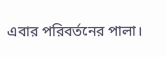এবার পরিবর্তনের পালা।